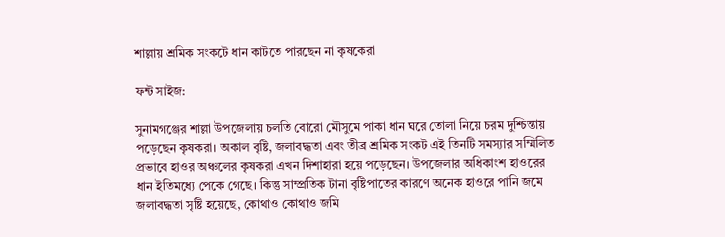শাল্লায় শ্রমিক সংকটে ধান কাটতে পারছেন না কৃষকেরা

ফন্ট সাইজ:

সুনামগঞ্জের শাল্লা উপজেলায় চলতি বোরো মৌসুমে পাকা ধান ঘরে তোলা নিয়ে চরম দুশ্চিন্তায় পড়েছেন কৃষকরা। অকাল বৃষ্টি, জলাবদ্ধতা এবং তীব্র শ্রমিক সংকট এই তিনটি সমস্যার সম্মিলিত প্রভাবে হাওর অঞ্চলের কৃষকরা এখন দিশাহারা হয়ে পড়েছেন। উপজেলার অধিকাংশ হাওরের ধান ইতিমধ্যে পেকে গেছে। কিন্তু সাম্প্রতিক টানা বৃষ্টিপাতের কারণে অনেক হাওরে পানি জমে জলাবদ্ধতা সৃষ্টি হয়েছে, কোথাও কোথাও জমি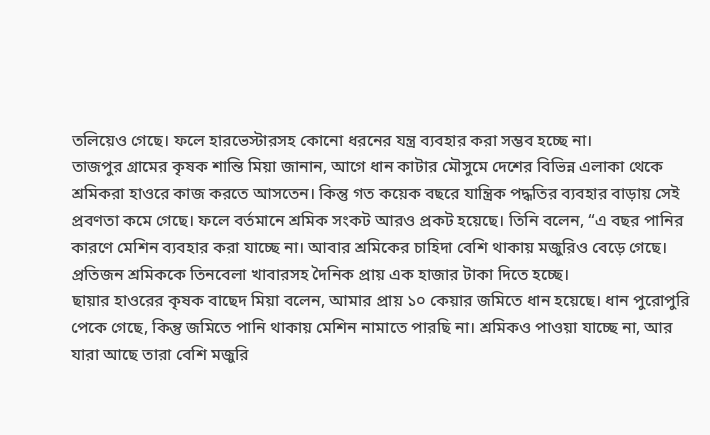তলিয়েও গেছে। ফলে হারভেস্টারসহ কোনো ধরনের যন্ত্র ব্যবহার করা সম্ভব হচ্ছে না।
তাজপুর গ্রামের কৃষক শান্তি মিয়া জানান, আগে ধান কাটার মৌসুমে দেশের বিভিন্ন এলাকা থেকে শ্রমিকরা হাওরে কাজ করতে আসতেন। কিন্তু গত কয়েক বছরে যান্ত্রিক পদ্ধতির ব্যবহার বাড়ায় সেই প্রবণতা কমে গেছে। ফলে বর্তমানে শ্রমিক সংকট আরও প্রকট হয়েছে। তিনি বলেন, “এ বছর পানির কারণে মেশিন ব্যবহার করা যাচ্ছে না। আবার শ্রমিকের চাহিদা বেশি থাকায় মজুরিও বেড়ে গেছে। প্রতিজন শ্রমিককে তিনবেলা খাবারসহ দৈনিক প্রায় এক হাজার টাকা দিতে হচ্ছে।
ছায়ার হাওরের কৃষক বাছেদ মিয়া বলেন, আমার প্রায় ১০ কেয়ার জমিতে ধান হয়েছে। ধান পুরোপুরি পেকে গেছে, কিন্তু জমিতে পানি থাকায় মেশিন নামাতে পারছি না। শ্রমিকও পাওয়া যাচ্ছে না, আর যারা আছে তারা বেশি মজুরি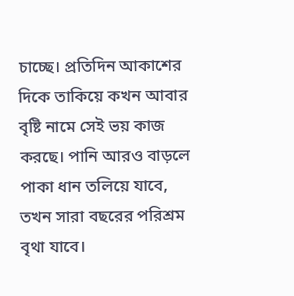চাচ্ছে। প্রতিদিন আকাশের দিকে তাকিয়ে কখন আবার বৃষ্টি নামে সেই ভয় কাজ করছে। পানি আরও বাড়লে পাকা ধান তলিয়ে যাবে, তখন সারা বছরের পরিশ্রম বৃথা যাবে।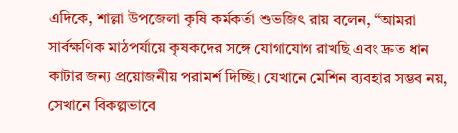এদিকে, শাল্লা উপজেলা কৃষি কর্মকর্তা শুভজিৎ রায় বলেন, “আমরা সার্বক্ষণিক মাঠপর্যায়ে কৃষকদের সঙ্গে যোগাযোগ রাখছি এবং দ্রুত ধান কাটার জন্য প্রয়োজনীয় পরামর্শ দিচ্ছি। যেখানে মেশিন ব্যবহার সম্ভব নয়, সেখানে বিকল্পভাবে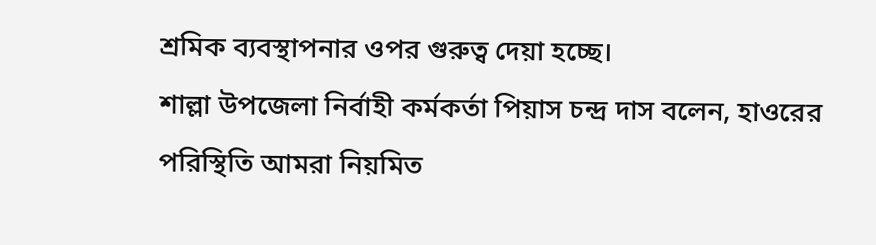শ্রমিক ব্যবস্থাপনার ওপর গুরুত্ব দেয়া হচ্ছে।
শাল্লা উপজেলা নির্বাহী কর্মকর্তা পিয়াস চন্দ্র দাস বলেন, হাওরের পরিস্থিতি আমরা নিয়মিত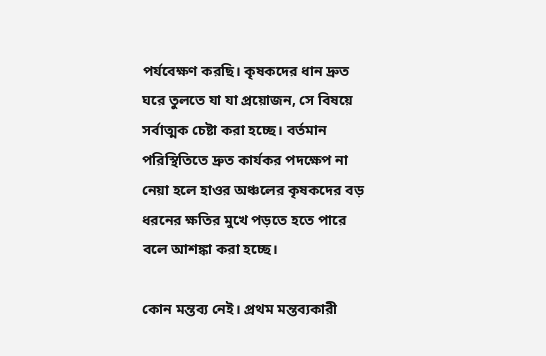পর্যবেক্ষণ করছি। কৃষকদের ধান দ্রুত ঘরে তুলতে যা যা প্রয়োজন, সে বিষয়ে সর্বাত্মক চেষ্টা করা হচ্ছে। বর্তমান পরিস্থিতিতে দ্রুত কার্যকর পদক্ষেপ না নেয়া হলে হাওর অঞ্চলের কৃষকদের বড় ধরনের ক্ষতির মুখে পড়তে হতে পারে বলে আশঙ্কা করা হচ্ছে।

কোন মন্তব্য নেই। প্রথম মন্তব্যকারী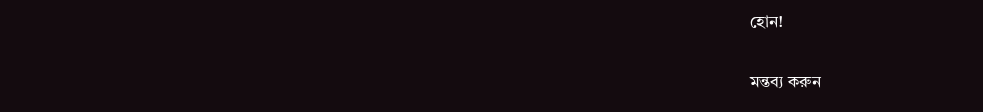হোন!

মন্তব্য করুন